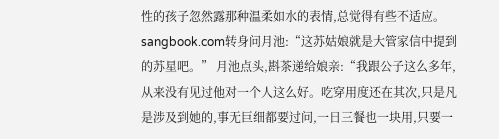性的孩子忽然露那种温柔如水的表情,总觉得有些不适应。sangbook.com转身问月池:“这苏姑娘就是大管家信中提到的苏星吧。” 月池点头,斟茶递给娘亲:“我跟公子这么多年,从来没有见过他对一个人这么好。吃穿用度还在其次,只是凡是涉及到她的,事无巨细都要过问,一日三餐也一块用,只要一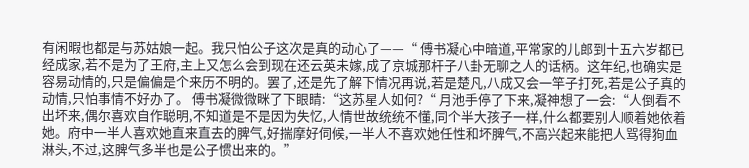有闲暇也都是与苏姑娘一起。我只怕公子这次是真的动心了——“ 傅书凝心中暗道,平常家的儿郎到十五六岁都已经成家,若不是为了王府,主上又怎么会到现在还云英未嫁,成了京城那杆子八卦无聊之人的话柄。这年纪,也确实是容易动情的,只是偏偏是个来历不明的。罢了,还是先了解下情况再说,若是楚凡,八成又会一竿子打死,若是公子真的动情,只怕事情不好办了。 傅书凝微微眯了下眼睛:“这苏星人如何?“ 月池手停了下来,凝神想了一会:“人倒看不出坏来,偶尔喜欢自作聪明,不知道是不是因为失忆,人情世故统统不懂,同个半大孩子一样,什么都要别人顺着她依着她。府中一半人喜欢她直来直去的脾气,好揣摩好伺候,一半人不喜欢她任性和坏脾气,不高兴起来能把人骂得狗血淋头,不过,这脾气多半也是公子惯出来的。”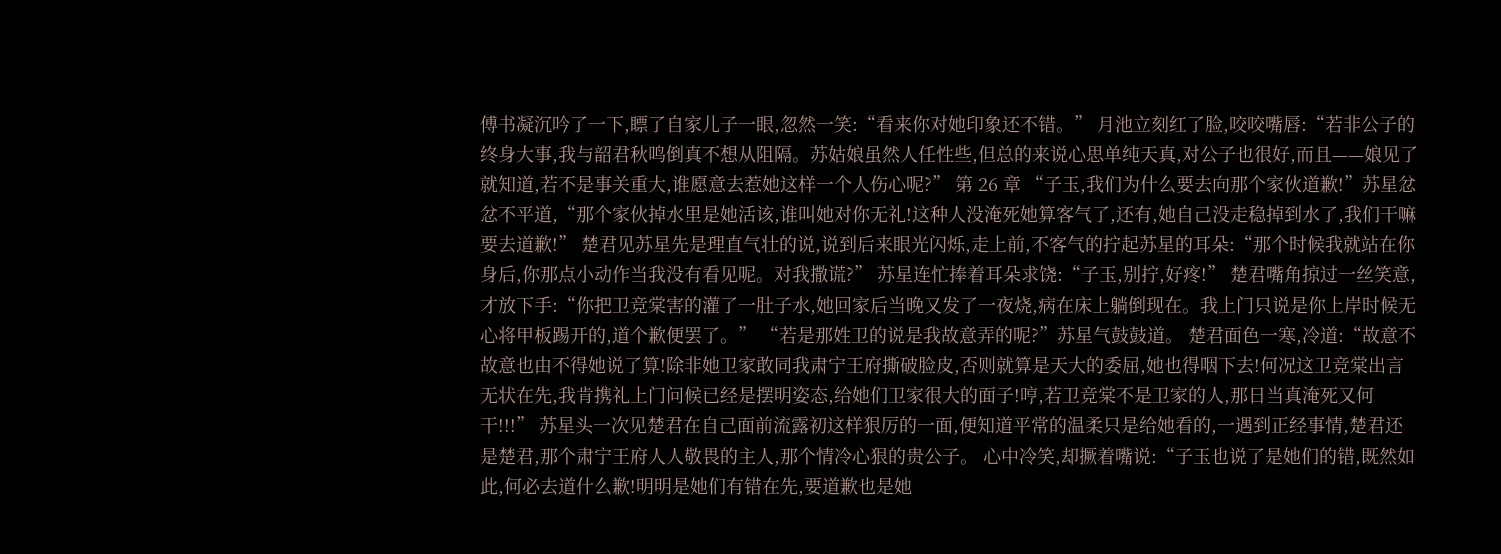傅书凝沉吟了一下,瞟了自家儿子一眼,忽然一笑:“看来你对她印象还不错。” 月池立刻红了脸,咬咬嘴唇:“若非公子的终身大事,我与韶君秋鸣倒真不想从阻隔。苏姑娘虽然人任性些,但总的来说心思单纯天真,对公子也很好,而且——娘见了就知道,若不是事关重大,谁愿意去惹她这样一个人伤心呢?” 第 26 章 “子玉,我们为什么要去向那个家伙道歉!”苏星忿忿不平道,“那个家伙掉水里是她活该,谁叫她对你无礼!这种人没淹死她算客气了,还有,她自己没走稳掉到水了,我们干嘛要去道歉!” 楚君见苏星先是理直气壮的说,说到后来眼光闪烁,走上前,不客气的拧起苏星的耳朵:“那个时候我就站在你身后,你那点小动作当我没有看见呢。对我撒谎?” 苏星连忙捧着耳朵求饶:“子玉,别拧,好疼!” 楚君嘴角掠过一丝笑意,才放下手:“你把卫竞棠害的灌了一肚子水,她回家后当晚又发了一夜烧,病在床上躺倒现在。我上门只说是你上岸时候无心将甲板踢开的,道个歉便罢了。” “若是那姓卫的说是我故意弄的呢?”苏星气鼓鼓道。 楚君面色一寒,冷道:“故意不故意也由不得她说了算!除非她卫家敢同我肃宁王府撕破脸皮,否则就算是天大的委屈,她也得咽下去!何况这卫竞棠出言无状在先,我肯携礼上门问候已经是摆明姿态,给她们卫家很大的面子!哼,若卫竞棠不是卫家的人,那日当真淹死又何干!!!” 苏星头一次见楚君在自己面前流露初这样狠厉的一面,便知道平常的温柔只是给她看的,一遇到正经事情,楚君还是楚君,那个肃宁王府人人敬畏的主人,那个情冷心狠的贵公子。 心中冷笑,却撅着嘴说:“子玉也说了是她们的错,既然如此,何必去道什么歉!明明是她们有错在先,要道歉也是她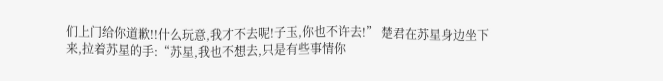们上门给你道歉!!什么玩意,我才不去呢!子玉,你也不许去!” 楚君在苏星身边坐下来,拉着苏星的手:“苏星,我也不想去,只是有些事情你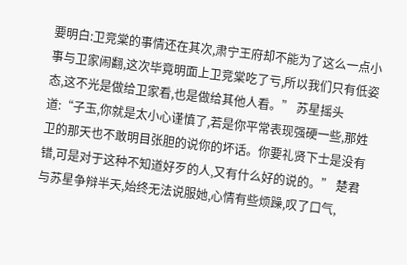要明白:卫竞棠的事情还在其次,肃宁王府却不能为了这么一点小事与卫家闹翻,这次毕竟明面上卫竞棠吃了亏,所以我们只有低姿态,这不光是做给卫家看,也是做给其他人看。” 苏星摇头道:“子玉,你就是太小心谨慎了,若是你平常表现强硬一些,那姓卫的那天也不敢明目张胆的说你的坏话。你要礼贤下士是没有错,可是对于这种不知道好歹的人,又有什么好的说的。” 楚君与苏星争辩半天,始终无法说服她,心情有些烦躁,叹了口气,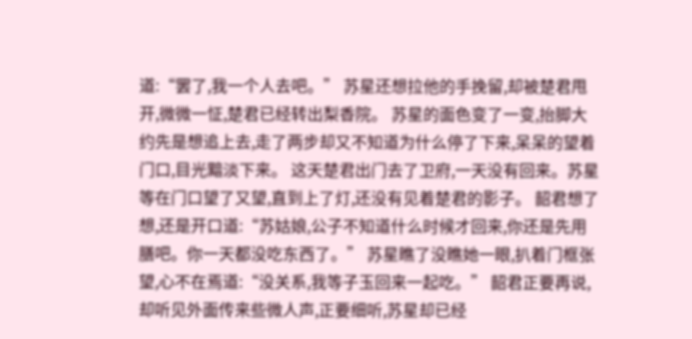道:“罢了,我一个人去吧。” 苏星还想拉他的手挽留,却被楚君甩开,微微一怔,楚君已经转出梨香院。 苏星的面色变了一变,抬脚大约先是想追上去,走了两步却又不知道为什么停了下来,呆呆的望着门口,目光黯淡下来。 这天楚君出门去了卫府,一天没有回来。苏星等在门口望了又望,直到上了灯,还没有见着楚君的影子。 韶君想了想,还是开口道:“苏姑娘,公子不知道什么时候才回来,你还是先用膳吧。你一天都没吃东西了。” 苏星瞧了没瞧她一眼,扒着门框张望,心不在焉道:“没关系,我等子玉回来一起吃。” 韶君正要再说,却听见外面传来些微人声,正要细听,苏星却已经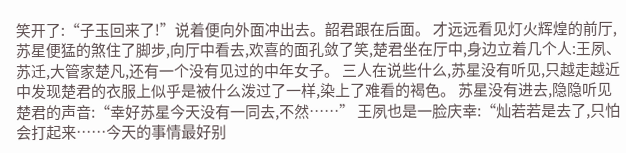笑开了:“子玉回来了!”说着便向外面冲出去。韶君跟在后面。 才远远看见灯火辉煌的前厅,苏星便猛的煞住了脚步,向厅中看去,欢喜的面孔敛了笑,楚君坐在厅中,身边立着几个人:王夙、苏迁,大管家楚凡,还有一个没有见过的中年女子。 三人在说些什么,苏星没有听见,只越走越近中发现楚君的衣服上似乎是被什么泼过了一样,染上了难看的褐色。 苏星没有进去,隐隐听见楚君的声音:“幸好苏星今天没有一同去,不然……” 王夙也是一脸庆幸:“灿若若是去了,只怕会打起来……今天的事情最好别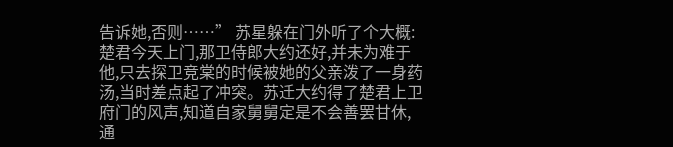告诉她,否则……” 苏星躲在门外听了个大概:楚君今天上门,那卫侍郎大约还好,并未为难于他,只去探卫竞棠的时候被她的父亲泼了一身药汤,当时差点起了冲突。苏迁大约得了楚君上卫府门的风声,知道自家舅舅定是不会善罢甘休,通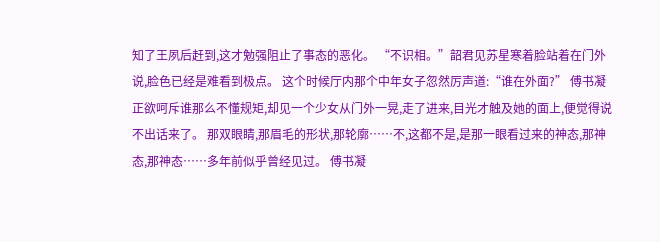知了王夙后赶到,这才勉强阻止了事态的恶化。 “不识相。”韶君见苏星寒着脸站着在门外说,脸色已经是难看到极点。 这个时候厅内那个中年女子忽然厉声道:“谁在外面?” 傅书凝正欲呵斥谁那么不懂规矩,却见一个少女从门外一晃,走了进来,目光才触及她的面上,便觉得说不出话来了。 那双眼睛,那眉毛的形状,那轮廓……不,这都不是,是那一眼看过来的神态,那神态,那神态……多年前似乎曾经见过。 傅书凝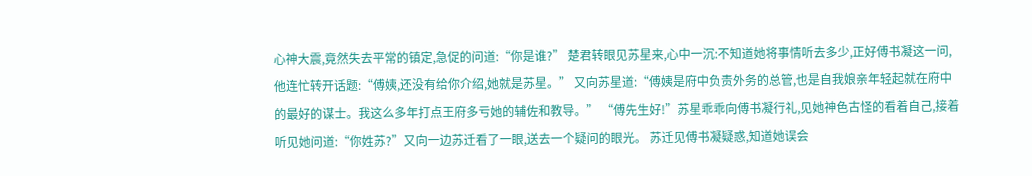心神大震,竟然失去平常的镇定,急促的问道:“你是谁?” 楚君转眼见苏星来,心中一沉:不知道她将事情听去多少,正好傅书凝这一问,他连忙转开话题:“傅姨,还没有给你介绍,她就是苏星。” 又向苏星道:“傅姨是府中负责外务的总管,也是自我娘亲年轻起就在府中的最好的谋士。我这么多年打点王府多亏她的辅佐和教导。” “傅先生好!”苏星乖乖向傅书凝行礼,见她神色古怪的看着自己,接着听见她问道:“你姓苏?”又向一边苏迁看了一眼,送去一个疑问的眼光。 苏迁见傅书凝疑惑,知道她误会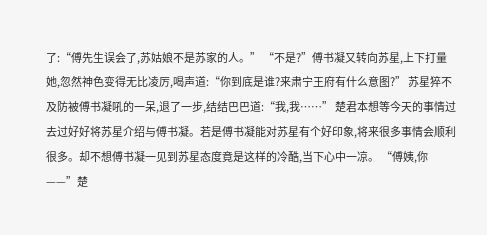了:“傅先生误会了,苏姑娘不是苏家的人。” “不是?”傅书凝又转向苏星,上下打量她,忽然神色变得无比凌厉,喝声道:“你到底是谁?来肃宁王府有什么意图?” 苏星猝不及防被傅书凝吼的一呆,退了一步,结结巴巴道:“我,我……” 楚君本想等今天的事情过去过好好将苏星介绍与傅书凝。若是傅书凝能对苏星有个好印象,将来很多事情会顺利很多。却不想傅书凝一见到苏星态度竟是这样的冷酷,当下心中一凉。 “傅姨,你——”楚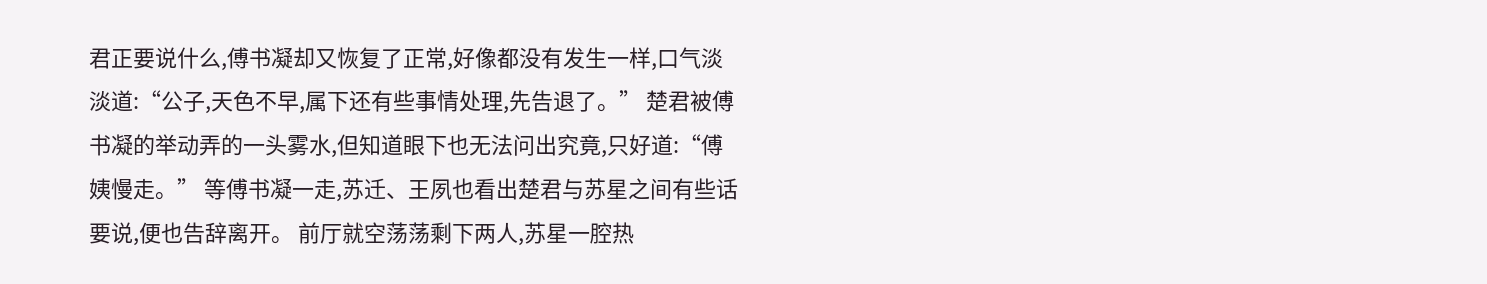君正要说什么,傅书凝却又恢复了正常,好像都没有发生一样,口气淡淡道:“公子,天色不早,属下还有些事情处理,先告退了。” 楚君被傅书凝的举动弄的一头雾水,但知道眼下也无法问出究竟,只好道:“傅姨慢走。” 等傅书凝一走,苏迁、王夙也看出楚君与苏星之间有些话要说,便也告辞离开。 前厅就空荡荡剩下两人,苏星一腔热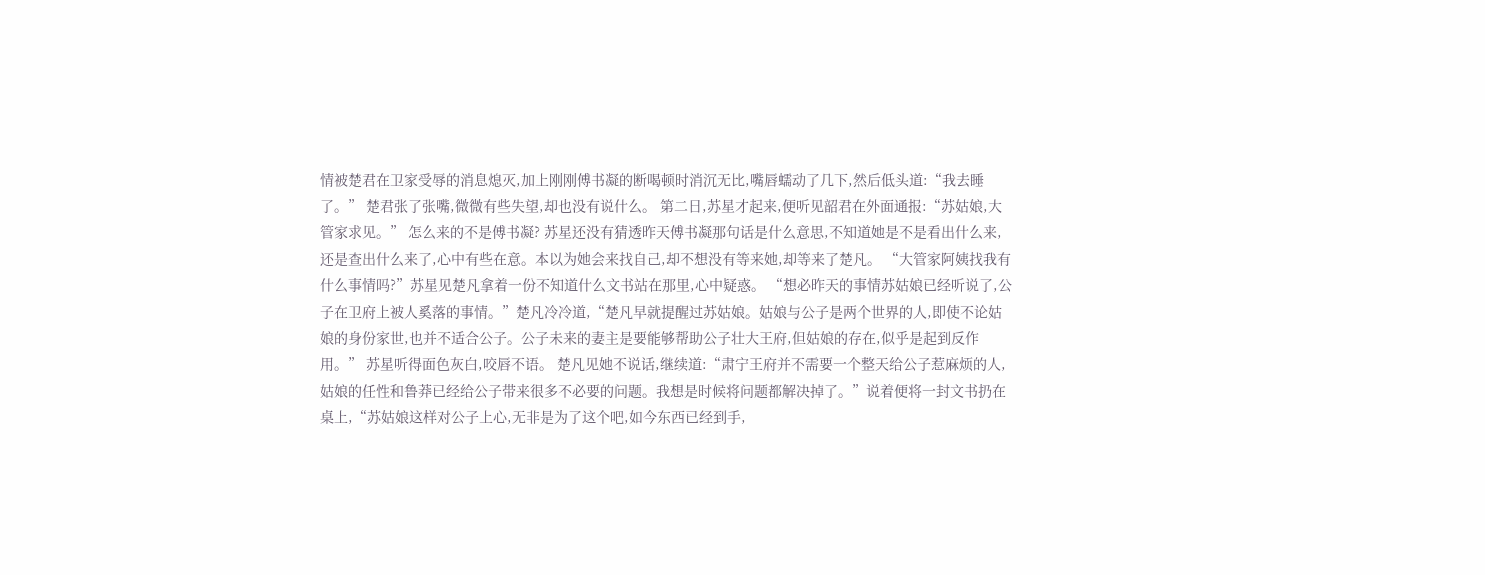情被楚君在卫家受辱的消息熄灭,加上刚刚傅书凝的断喝顿时消沉无比,嘴唇蠕动了几下,然后低头道:“我去睡了。” 楚君张了张嘴,微微有些失望,却也没有说什么。 第二日,苏星才起来,便听见韶君在外面通报:“苏姑娘,大管家求见。” 怎么来的不是傅书凝? 苏星还没有猜透昨天傅书凝那句话是什么意思,不知道她是不是看出什么来,还是查出什么来了,心中有些在意。本以为她会来找自己,却不想没有等来她,却等来了楚凡。 “大管家阿姨找我有什么事情吗?”苏星见楚凡拿着一份不知道什么文书站在那里,心中疑惑。 “想必昨天的事情苏姑娘已经听说了,公子在卫府上被人奚落的事情。”楚凡冷冷道,“楚凡早就提醒过苏姑娘。姑娘与公子是两个世界的人,即使不论姑娘的身份家世,也并不适合公子。公子未来的妻主是要能够帮助公子壮大王府,但姑娘的存在,似乎是起到反作用。” 苏星听得面色灰白,咬唇不语。 楚凡见她不说话,继续道:“肃宁王府并不需要一个整天给公子惹麻烦的人,姑娘的任性和鲁莽已经给公子带来很多不必要的问题。我想是时候将问题都解决掉了。”说着便将一封文书扔在桌上,“苏姑娘这样对公子上心,无非是为了这个吧,如今东西已经到手,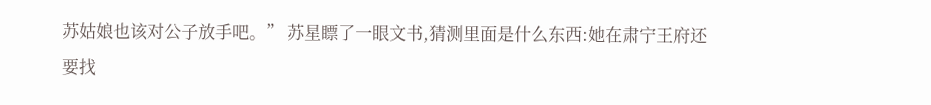苏姑娘也该对公子放手吧。” 苏星瞟了一眼文书,猜测里面是什么东西:她在肃宁王府还要找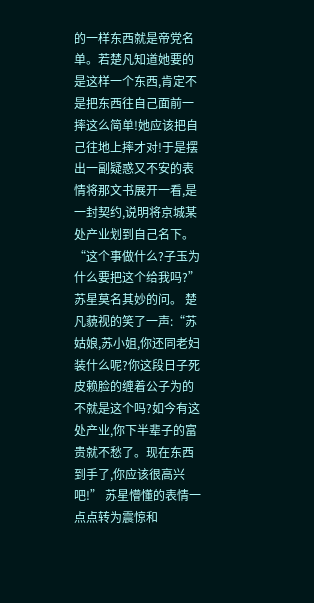的一样东西就是帝党名单。若楚凡知道她要的是这样一个东西,肯定不是把东西往自己面前一摔这么简单!她应该把自己往地上摔才对!于是摆出一副疑惑又不安的表情将那文书展开一看,是一封契约,说明将京城某处产业划到自己名下。 “这个事做什么?子玉为什么要把这个给我吗?”苏星莫名其妙的问。 楚凡藐视的笑了一声:“苏姑娘,苏小姐,你还同老妇装什么呢?你这段日子死皮赖脸的缠着公子为的不就是这个吗?如今有这处产业,你下半辈子的富贵就不愁了。现在东西到手了,你应该很高兴吧!” 苏星懵懂的表情一点点转为震惊和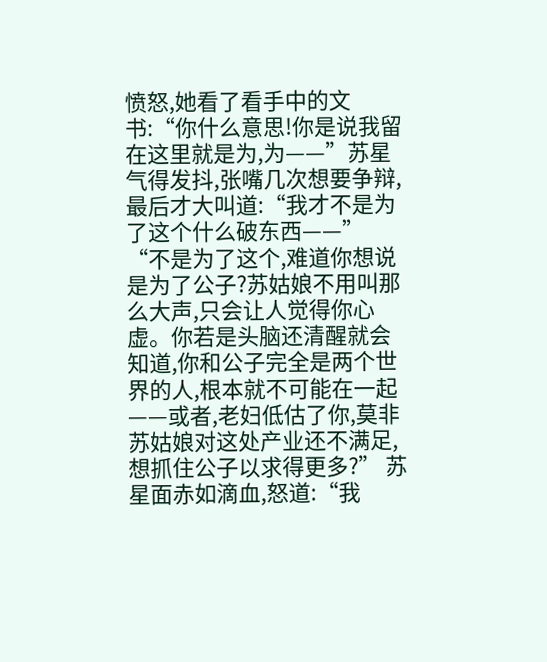愤怒,她看了看手中的文书:“你什么意思!你是说我留在这里就是为,为——”苏星气得发抖,张嘴几次想要争辩,最后才大叫道:“我才不是为了这个什么破东西——” “不是为了这个,难道你想说是为了公子?苏姑娘不用叫那么大声,只会让人觉得你心虚。你若是头脑还清醒就会知道,你和公子完全是两个世界的人,根本就不可能在一起——或者,老妇低估了你,莫非苏姑娘对这处产业还不满足,想抓住公子以求得更多?” 苏星面赤如滴血,怒道:“我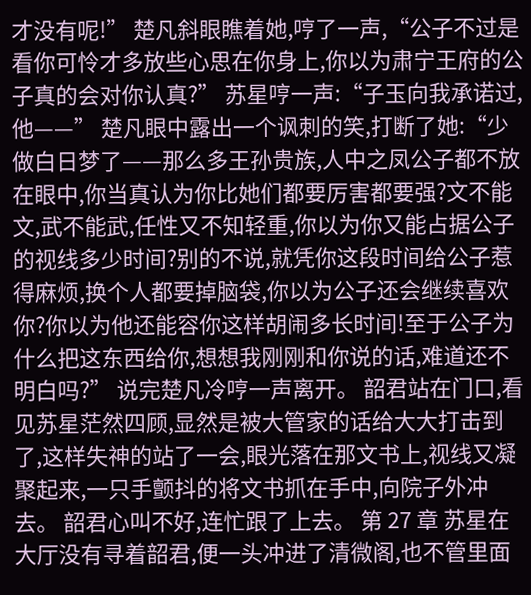才没有呢!” 楚凡斜眼瞧着她,哼了一声,“公子不过是看你可怜才多放些心思在你身上,你以为肃宁王府的公子真的会对你认真?” 苏星哼一声:“子玉向我承诺过,他——” 楚凡眼中露出一个讽刺的笑,打断了她:“少做白日梦了——那么多王孙贵族,人中之凤公子都不放在眼中,你当真认为你比她们都要厉害都要强?文不能文,武不能武,任性又不知轻重,你以为你又能占据公子的视线多少时间?别的不说,就凭你这段时间给公子惹得麻烦,换个人都要掉脑袋,你以为公子还会继续喜欢你?你以为他还能容你这样胡闹多长时间!至于公子为什么把这东西给你,想想我刚刚和你说的话,难道还不明白吗?” 说完楚凡冷哼一声离开。 韶君站在门口,看见苏星茫然四顾,显然是被大管家的话给大大打击到了,这样失神的站了一会,眼光落在那文书上,视线又凝聚起来,一只手颤抖的将文书抓在手中,向院子外冲去。 韶君心叫不好,连忙跟了上去。 第 27 章 苏星在大厅没有寻着韶君,便一头冲进了清微阁,也不管里面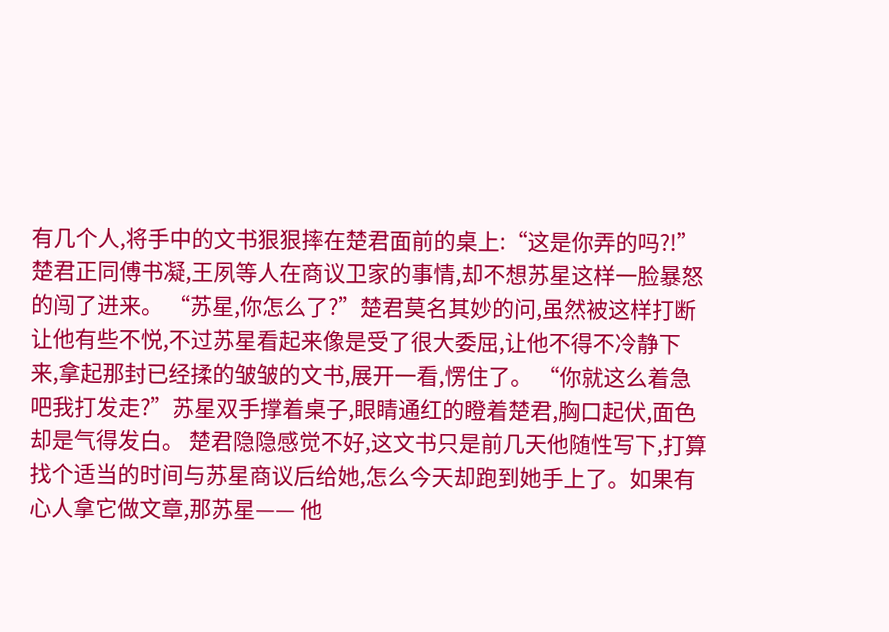有几个人,将手中的文书狠狠摔在楚君面前的桌上:“这是你弄的吗?!” 楚君正同傅书凝,王夙等人在商议卫家的事情,却不想苏星这样一脸暴怒的闯了进来。 “苏星,你怎么了?”楚君莫名其妙的问,虽然被这样打断让他有些不悦,不过苏星看起来像是受了很大委屈,让他不得不冷静下来,拿起那封已经揉的皱皱的文书,展开一看,愣住了。 “你就这么着急吧我打发走?”苏星双手撑着桌子,眼睛通红的瞪着楚君,胸口起伏,面色却是气得发白。 楚君隐隐感觉不好,这文书只是前几天他随性写下,打算找个适当的时间与苏星商议后给她,怎么今天却跑到她手上了。如果有心人拿它做文章,那苏星—— 他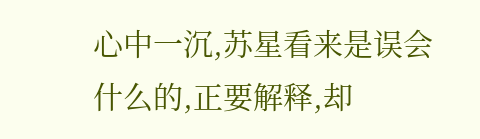心中一沉,苏星看来是误会什么的,正要解释,却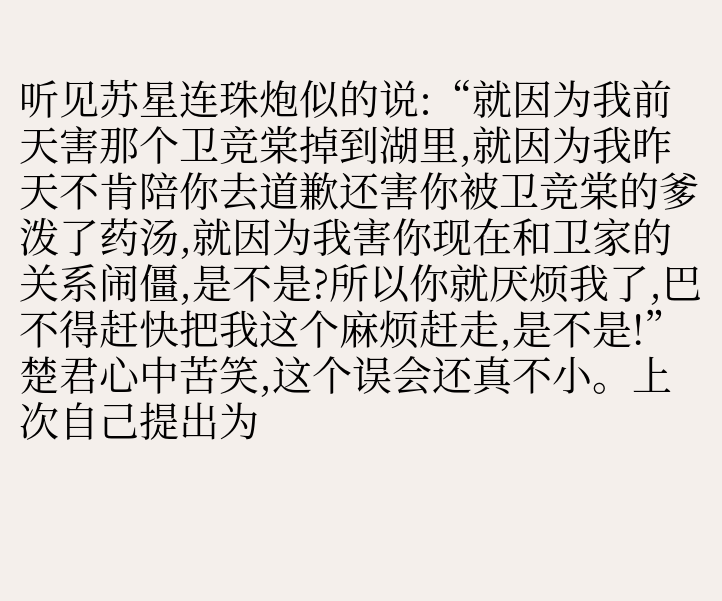听见苏星连珠炮似的说:“就因为我前天害那个卫竞棠掉到湖里,就因为我昨天不肯陪你去道歉还害你被卫竞棠的爹泼了药汤,就因为我害你现在和卫家的关系闹僵,是不是?所以你就厌烦我了,巴不得赶快把我这个麻烦赶走,是不是!” 楚君心中苦笑,这个误会还真不小。上次自己提出为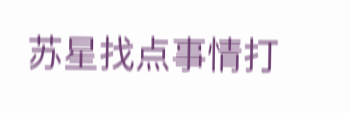苏星找点事情打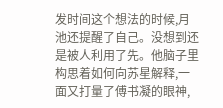发时间这个想法的时候,月池还提醒了自己。没想到还是被人利用了先。他脑子里构思着如何向苏星解释,一面又打量了傅书凝的眼神,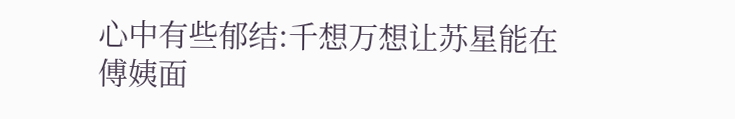心中有些郁结:千想万想让苏星能在傅姨面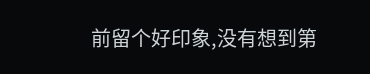前留个好印象,没有想到第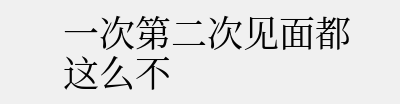一次第二次见面都这么不